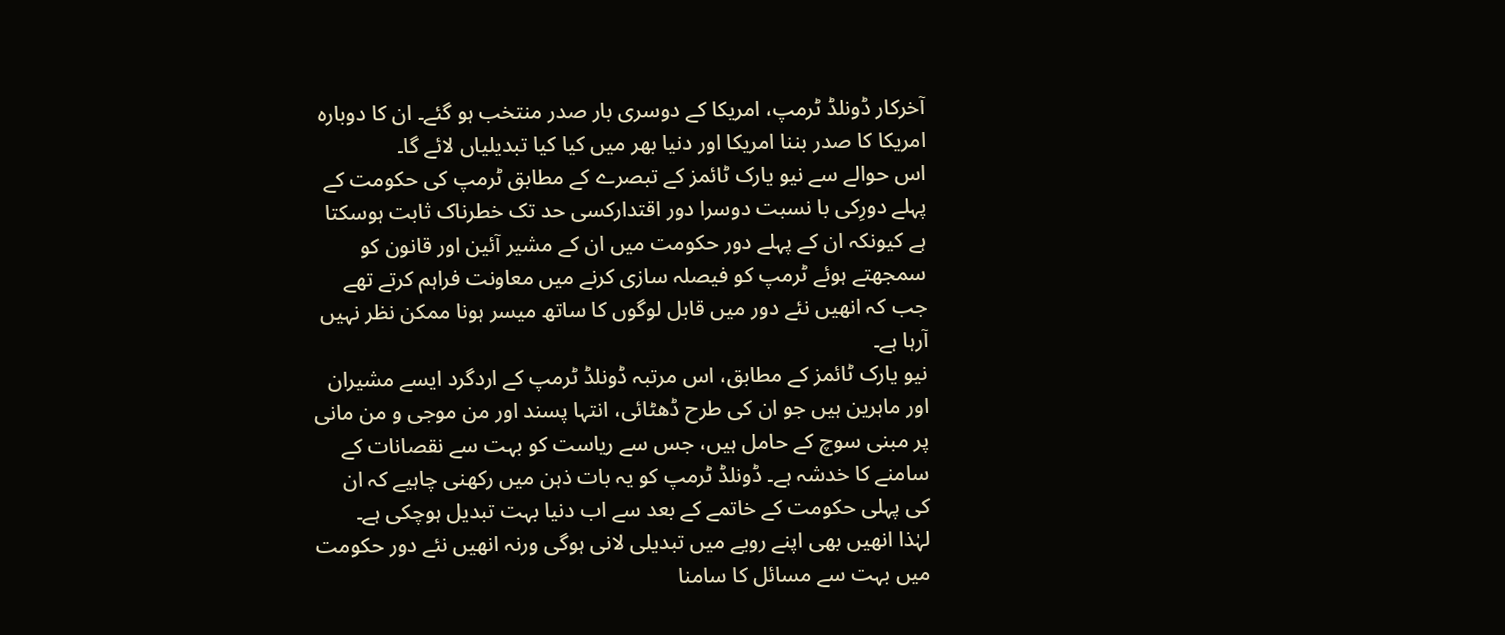آخرکار ڈونلڈ ٹرمپ، امریکا کے دوسری بار صدر منتخب ہو گئے۔ ان کا دوبارہ امریکا کا صدر بننا امریکا اور دنیا بھر میں کیا کیا تبدیلیاں لائے گا۔
اس حوالے سے نیو یارک ٹائمز کے تبصرے کے مطابق ٹرمپ کی حکومت کے پہلے دورِکی با نسبت دوسرا دور اقتدارکسی حد تک خطرناک ثابت ہوسکتا ہے کیونکہ ان کے پہلے دور حکومت میں ان کے مشیر آئین اور قانون کو سمجھتے ہوئے ٹرمپ کو فیصلہ سازی کرنے میں معاونت فراہم کرتے تھے جب کہ انھیں نئے دور میں قابل لوگوں کا ساتھ میسر ہونا ممکن نظر نہیں آرہا ہے۔
نیو یارک ٹائمز کے مطابق، اس مرتبہ ڈونلڈ ٹرمپ کے اردگرد ایسے مشیران اور ماہرین ہیں جو ان کی طرح ڈھٹائی، انتہا پسند اور من موجی و من مانی پر مبنی سوچ کے حامل ہیں، جس سے ریاست کو بہت سے نقصانات کے سامنے کا خدشہ ہے۔ ڈونلڈ ٹرمپ کو یہ بات ذہن میں رکھنی چاہیے کہ ان کی پہلی حکومت کے خاتمے کے بعد سے اب دنیا بہت تبدیل ہوچکی ہے۔
لہٰذا انھیں بھی اپنے رویے میں تبدیلی لانی ہوگی ورنہ انھیں نئے دور حکومت میں بہت سے مسائل کا سامنا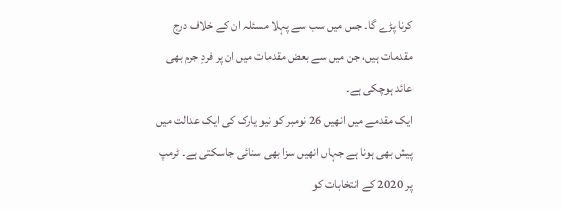کرنا پڑے گا۔ جس میں سب سے پہلا مسئلہ ان کے خلاف درج مقدمات ہیں، جن میں سے بعض مقدمات میں ان پر فردِ جرم بھی عائد ہوچکی ہے۔
ایک مقدمے میں انھیں 26 نومبر کو نیو یارک کی ایک عدالت میں پیش بھی ہونا ہے جہاں انھیں سزا بھی سنائی جاسکتی ہے۔ ٹرمپ پر 2020 کے انتخابات کو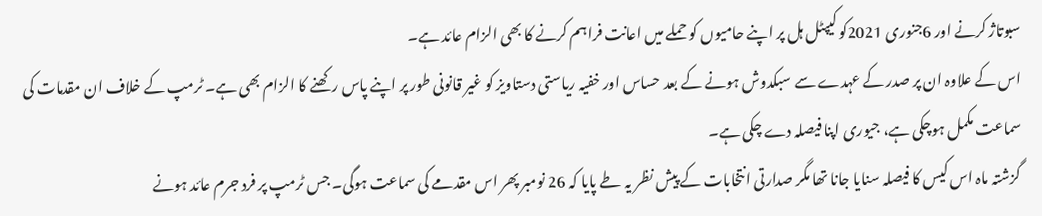سبوتاژ کرنے اور 6جنوری 2021کو کیپٹل ہل پر اپنے حامیوں کو حملے میں اعانت فراہم کرنے کا بھی الزام عائد ہے۔
اس کے علاوہ ان پر صدر کے عہدے سے سبکدوش ہونے کے بعد حساس اور خفیہ ریاستی دستاویز کو غیر قانونی طور پر اپنے پاس رکھنے کا الزام بھی ہے۔ ٹرمپ کے خلاف ان مقدمات کی سماعت مکمل ہوچکی ہے، جیوری اپنا فیصلہ دے چکی ہے۔
گزشتہ ماہ اس کیس کا فیصلہ سنایا جانا تھا مگر صدارتی انتخابات کے پیش نظر یہ طے پایا کہ 26 نومبر پھر اس مقدمے کی سماعت ہوگی۔ جس ٹرمپ پر فرد جرم عائد ہونے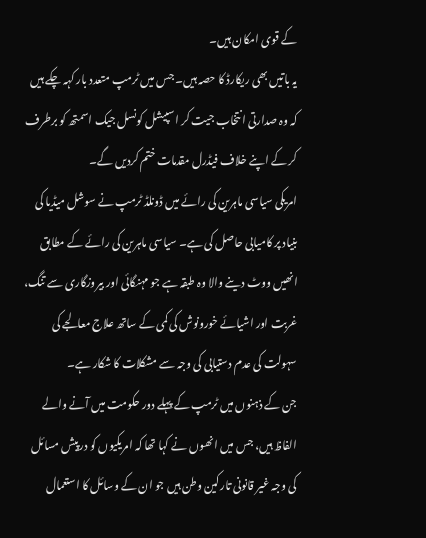کے قوی امکان ہیں۔
یہ باتیں بھی ریکارڈ کا حصہ ہیں۔ جس میں ٹرمپ متعدد بار کہہ چکے ہیں کہ وہ صدارتی انتخاب جیت کر اسپیشل کونسل جیک اسمتھ کو برطرف کر کے اپنے خلاف فیڈرل مقدمات ختم کردیں گے۔
امریکی سیاسی ماہرین کی رائے میں ڈونلڈ ٹرمپ نے سوشل میڈیا کی بنیاد پر کامیابی حاصل کی ہے۔ سیاسی ماہرین کی رائے کے مطابق انھیں ووٹ دینے والا وہ طبقہ ہے جو مہنگائی اور بیروزگاری سے تنگ، غربت اور اشیائے خورونوش کی کمی کے ساتھ علاج معالجے کی سہولت کی عدم دستیابی کی وجہ سے مشکلات کا شکار ہے۔
جن کے ذہنوں میں ٹرمپ کے پہلے دور حکومت میں آنے والے الفاظ ہیں، جس میں انھوں نے کہا تھا کہ امریکیوں کو درپیش مسائل کی وجہ غیر قانونی تارکین وطن ہیں جو ان کے وسائل کا استعمال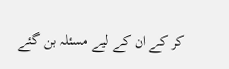کر کے ان کے لیے مسئلہ بن گئے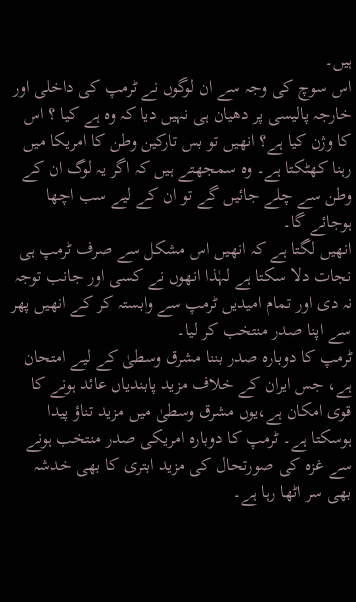ہیں۔
اس سوچ کی وجہ سے ان لوگوں نے ٹرمپ کی داخلی اور خارجہ پالیسی پر دھیان ہی نہیں دیا کہ وہ ہے کیا ؟ اس کا وژن کیا ہے؟ انھیں تو بس تارکین وطن کا امریکا میں رہنا کھٹکتا ہے۔ وہ سمجھتے ہیں کہ اگر یہ لوگ ان کے وطن سے چلے جائیں گے تو ان کے لیے سب اچھا ہوجائے گا۔
انھیں لگتا ہے کہ انھیں اس مشکل سے صرف ٹرمپ ہی نجات دلا سکتا ہے لہٰذا انھوں نے کسی اور جانب توجہ نہ دی اور تمام امیدیں ٹرمپ سے وابستہ کر کے انھیں پھر سے اپنا صدر منتخب کر لیا۔
ٹرمپ کا دوبارہ صدر بننا مشرق وسطیٰ کے لیے امتحان ہے، جس ایران کے خلاف مزید پابندیاں عائد ہونے کا قوی امکان ہے،یوں مشرق وسطیٰ میں مزید تناؤ پیدا ہوسکتا ہے۔ ٹرمپ کا دوبارہ امریکی صدر منتخب ہونے سے غزہ کی صورتحال کی مزید ابتری کا بھی خدشہ بھی سر اٹھا رہا ہے۔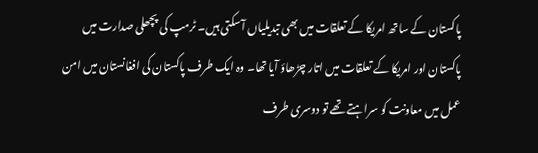پاکستان کے ساتھ امریکا کے تعلقات میں بھی تبدیلیاں آسکتی ہیں۔ ٹرمپ کی پچھلی صدارت میں پاکستان اور امریکا کے تعلقات میں اتار چڑھاؤ آیا تھا۔ وہ ایک طرف پاکستان کی افغانستان میں امن عمل میں معاونت کو سراہتے تھے تو دوسری طرف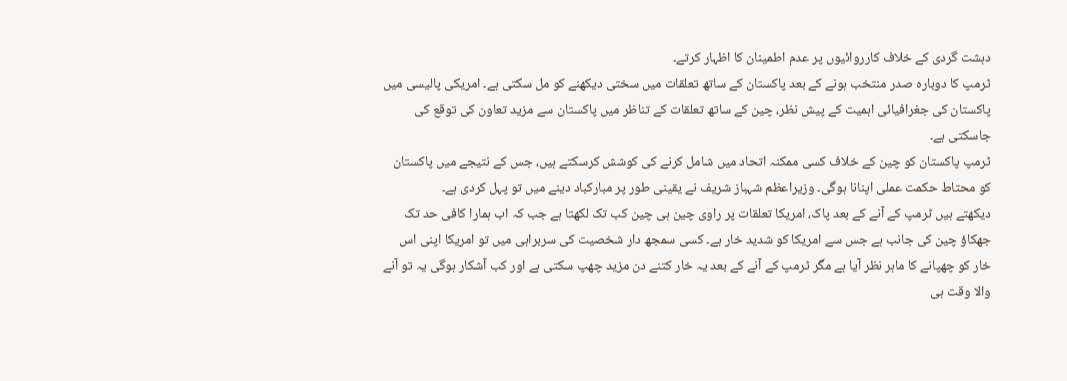دہشت گردی کے خلاف کارروائیوں پر عدم اطمینان کا اظہار کرتے۔
ٹرمپ کا دوبارہ صدر منتخب ہونے کے بعد پاکستان کے ساتھ تعلقات میں سختی دیکھنے کو مل سکتی ہے۔ امریکی پالیسی میں پاکستان کی جغرافیائی اہمیت کے پیش نظر، چین کے ساتھ تعلقات کے تناظر میں پاکستان سے مزید تعاون کی توقع کی جاسکتی ہے۔
ٹرمپ پاکستان کو چین کے خلاف کسی ممکنہ اتحاد میں شامل کرنے کی کوشش کرسکتے ہیں، جس کے نتیجے میں پاکستان کو محتاط حکمت عملی اپنانا ہوگی۔ وزیراعظم شہباز شریف نے یقینی طور پر مبارکباد دینے میں تو پہل کردی ہے۔
دیکھتے ہیں ٹرمپ کے آنے کے بعد پاک، امریکا تعلقات پر راوی چین ہی چین کب تک لکھتا ہے جب کہ اب ہمارا کافی حد تک جھکاؤ چین کی جانب ہے جس سے امریکا کو شدید خار ہے۔ کسی سمجھ دار شخصیت کی سربراہی میں تو امریکا اپنی اس خار کو چھپانے کا ماہر نظر آیا ہے مگر ٹرمپ کے آنے کے بعد یہ خار کتنے دن مزید چھپ سکتی ہے اور کب آشکار ہوگی یہ تو آنے والا وقت ہی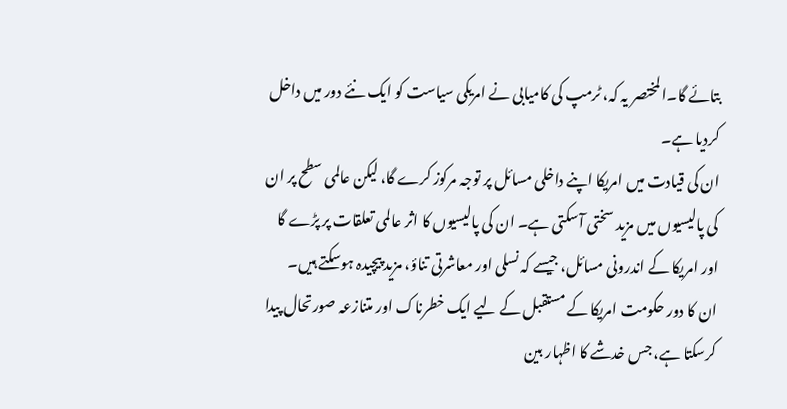بتائے گا۔المختصر یہ کہ، ٹرمپ کی کامیابی نے امریکی سیاست کو ایک نئے دور میں داخل کردیا ہے۔
ان کی قیادت میں امریکا اپنے داخلی مسائل پر توجہ مرکوز کرے گا، لیکن عالمی سطح پر ان کی پالیسیوں میں مزید سختی آسکتی ہے۔ ان کی پالیسیوں کا اثر عالمی تعلقات پر پڑے گا اور امریکا کے اندرونی مسائل، جیسے کہ نسلی اور معاشرتی تناؤ، مزید پیچیدہ ہوسکتے ہیں۔
ان کا دور حکومت امریکا کے مستقبل کے لیے ایک خطرناک اور متنازعہ صورتحال پیدا کرسکتا ہے، جس خدشے کا اظہار بین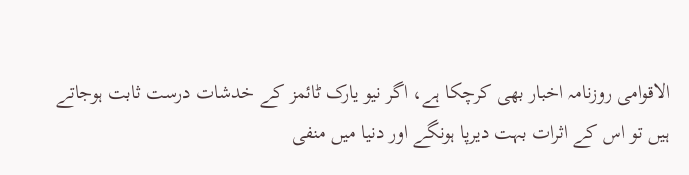الاقوامی روزنامہ اخبار بھی کرچکا ہے، اگر نیو یارک ٹائمز کے خدشات درست ثابت ہوجاتے ہیں تو اس کے اثرات بہت دیرپا ہونگے اور دنیا میں منفی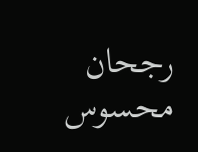رجحان محسوس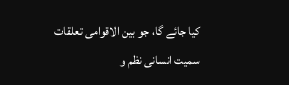کیا جائے گا، جو بین الاقوامی تعلقات سمیت انسانی نظم و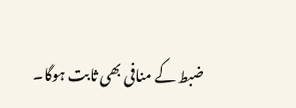ضبط کے منافی بھی ثابت ہوگا۔